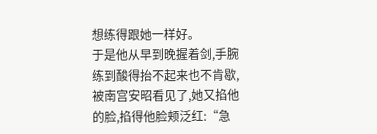想练得跟她一样好。
于是他从早到晚握着剑,手腕练到酸得抬不起来也不肯歇,被南宫安昭看见了,她又掐他的脸,掐得他脸颊泛红:“急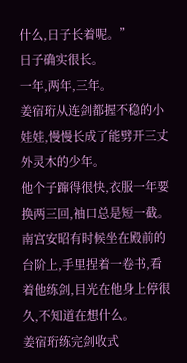什么,日子长着呢。”
日子确实很长。
一年,两年,三年。
姜宿珩从连剑都握不稳的小娃娃,慢慢长成了能劈开三丈外灵木的少年。
他个子蹿得很快,衣服一年要换两三回,袖口总是短一截。
南宫安昭有时候坐在殿前的台阶上,手里捏着一卷书,看着他练剑,目光在他身上停很久,不知道在想什么。
姜宿珩练完剑收式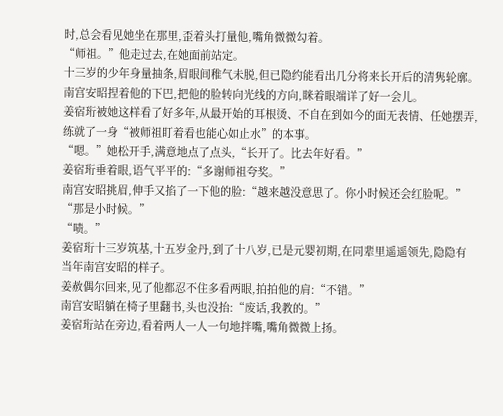时,总会看见她坐在那里,歪着头打量他,嘴角微微勾着。
“师祖。”他走过去,在她面前站定。
十三岁的少年身量抽条,眉眼间稚气未脱,但已隐约能看出几分将来长开后的清隽轮廓。
南宫安昭捏着他的下巴,把他的脸转向光线的方向,眯着眼端详了好一会儿。
姜宿珩被她这样看了好多年,从最开始的耳根烫、不自在到如今的面无表情、任她摆弄,练就了一身“被师祖盯着看也能心如止水”的本事。
“嗯。”她松开手,满意地点了点头,“长开了。比去年好看。”
姜宿珩垂着眼,语气平平的:“多谢师祖夸奖。”
南宫安昭挑眉,伸手又掐了一下他的脸:“越来越没意思了。你小时候还会红脸呢。”
“那是小时候。”
“啧。”
姜宿珩十三岁筑基,十五岁金丹,到了十八岁,已是元婴初期,在同辈里遥遥领先,隐隐有当年南宫安昭的样子。
姜赦偶尔回来,见了他都忍不住多看两眼,拍拍他的肩:“不错。”
南宫安昭躺在椅子里翻书,头也没抬:“废话,我教的。”
姜宿珩站在旁边,看着两人一人一句地拌嘴,嘴角微微上扬。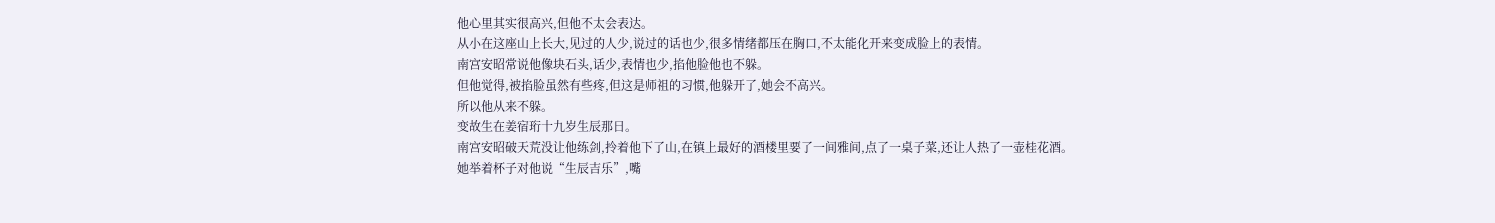他心里其实很高兴,但他不太会表达。
从小在这座山上长大,见过的人少,说过的话也少,很多情绪都压在胸口,不太能化开来变成脸上的表情。
南宫安昭常说他像块石头,话少,表情也少,掐他脸他也不躲。
但他觉得,被掐脸虽然有些疼,但这是师祖的习惯,他躲开了,她会不高兴。
所以他从来不躲。
变故生在姜宿珩十九岁生辰那日。
南宫安昭破天荒没让他练剑,拎着他下了山,在镇上最好的酒楼里要了一间雅间,点了一桌子菜,还让人热了一壶桂花酒。
她举着杯子对他说“生辰吉乐”,嘴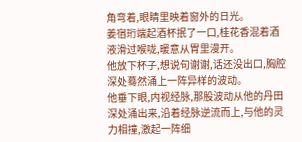角弯着,眼睛里映着窗外的日光。
姜宿珩端起酒杯抿了一口,桂花香混着酒液滑过喉咙,暖意从胃里漫开。
他放下杯子,想说句谢谢,话还没出口,胸腔深处蓦然涌上一阵异样的波动。
他垂下眼,内视经脉,那股波动从他的丹田深处涌出来,沿着经脉逆流而上,与他的灵力相撞,激起一阵细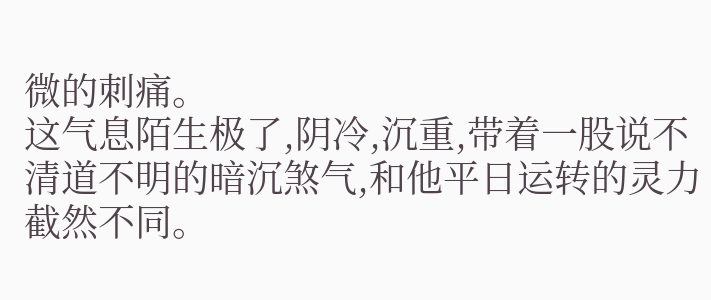微的刺痛。
这气息陌生极了,阴冷,沉重,带着一股说不清道不明的暗沉煞气,和他平日运转的灵力截然不同。